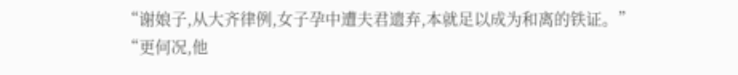“谢娘子,从大齐律例,女子孕中遭夫君遗弃,本就足以成为和离的铁证。”
“更何况,他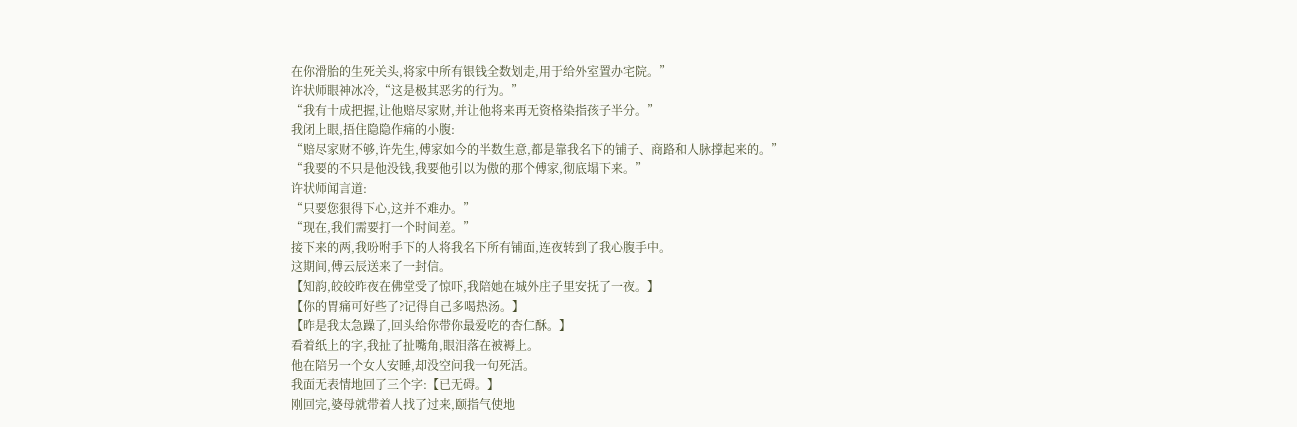在你滑胎的生死关头,将家中所有银钱全数划走,用于给外室置办宅院。”
许状师眼神冰冷,“这是极其恶劣的行为。”
“我有十成把握,让他赔尽家财,并让他将来再无资格染指孩子半分。”
我闭上眼,捂住隐隐作痛的小腹:
“赔尽家财不够,许先生,傅家如今的半数生意,都是靠我名下的铺子、商路和人脉撑起来的。”
“我要的不只是他没钱,我要他引以为傲的那个傅家,彻底塌下来。”
许状师闻言道:
“只要您狠得下心,这并不难办。”
“现在,我们需要打一个时间差。”
接下来的两,我吩咐手下的人将我名下所有铺面,连夜转到了我心腹手中。
这期间,傅云辰送来了一封信。
【知韵,皎皎昨夜在佛堂受了惊吓,我陪她在城外庄子里安抚了一夜。】
【你的胃痛可好些了?记得自己多喝热汤。】
【昨是我太急躁了,回头给你带你最爱吃的杏仁酥。】
看着纸上的字,我扯了扯嘴角,眼泪落在被褥上。
他在陪另一个女人安睡,却没空问我一句死活。
我面无表情地回了三个字:【已无碍。】
刚回完,婆母就带着人找了过来,颐指气使地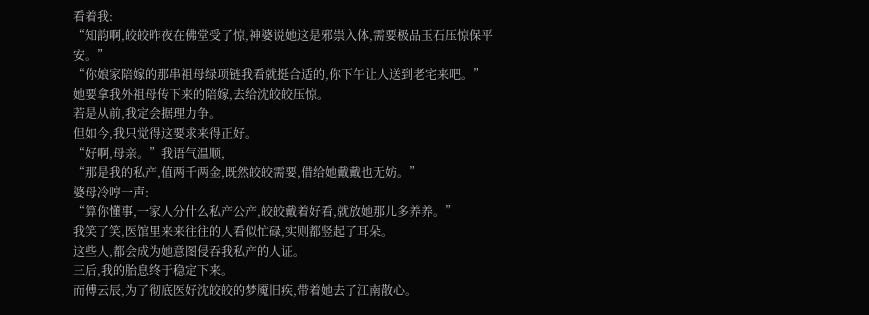看着我:
“知韵啊,皎皎昨夜在佛堂受了惊,神婆说她这是邪祟入体,需要极品玉石压惊保平安。”
“你娘家陪嫁的那串祖母绿项链我看就挺合适的,你下午让人送到老宅来吧。”
她要拿我外祖母传下来的陪嫁,去给沈皎皎压惊。
若是从前,我定会据理力争。
但如今,我只觉得这要求来得正好。
“好啊,母亲。”我语气温顺,
“那是我的私产,值两千两金,既然皎皎需要,借给她戴戴也无妨。”
婆母冷哼一声:
“算你懂事,一家人分什么私产公产,皎皎戴着好看,就放她那儿多养养。”
我笑了笑,医馆里来来往往的人看似忙碌,实则都竖起了耳朵。
这些人,都会成为她意图侵吞我私产的人证。
三后,我的胎息终于稳定下来。
而傅云辰,为了彻底医好沈皎皎的梦魇旧疾,带着她去了江南散心。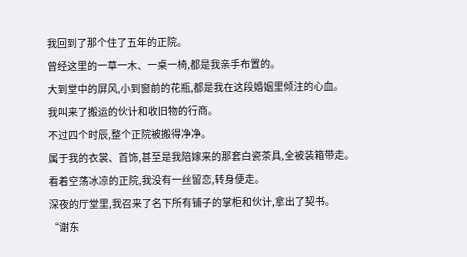我回到了那个住了五年的正院。
曾经这里的一草一木、一桌一椅,都是我亲手布置的。
大到堂中的屏风,小到窗前的花瓶,都是我在这段婚姻里倾注的心血。
我叫来了搬运的伙计和收旧物的行商。
不过四个时辰,整个正院被搬得净净。
属于我的衣裳、首饰,甚至是我陪嫁来的那套白瓷茶具,全被装箱带走。
看着空荡冰凉的正院,我没有一丝留恋,转身便走。
深夜的厅堂里,我召来了名下所有铺子的掌柜和伙计,拿出了契书。
“谢东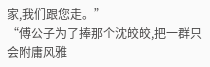家,我们跟您走。”
“傅公子为了捧那个沈皎皎,把一群只会附庸风雅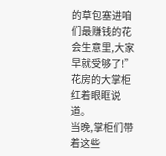的草包塞进咱们最赚钱的花会生意里,大家早就受够了!”
花房的大掌柜红着眼眶说道。
当晚,掌柜们带着这些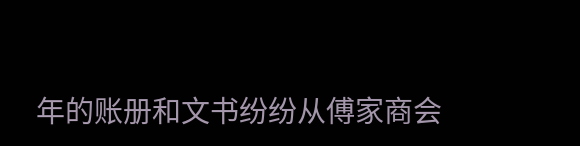年的账册和文书纷纷从傅家商会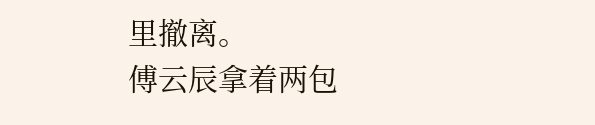里撤离。
傅云辰拿着两包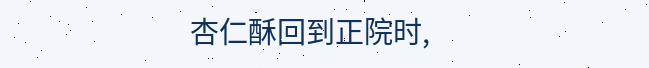杏仁酥回到正院时,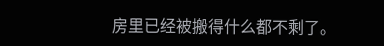房里已经被搬得什么都不剩了。